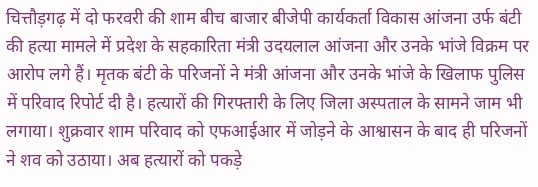चित्तौड़गढ़ में दो फरवरी की शाम बीच बाजार बीजेपी कार्यकर्ता विकास आंजना उर्फ बंटी की हत्या मामले में प्रदेश के सहकारिता मंत्री उदयलाल आंजना और उनके भांजे विक्रम पर आरोप लगे हैं। मृतक बंटी के परिजनों ने मंत्री आंजना और उनके भांजे के खिलाफ पुलिस में परिवाद रिपोर्ट दी है। हत्यारों की गिरफ्तारी के लिए जिला अस्पताल के सामने जाम भी लगाया। शुक्रवार शाम परिवाद को एफआईआर में जोड़ने के आश्वासन के बाद ही परिजनों ने शव को उठाया। अब हत्यारों को पकड़े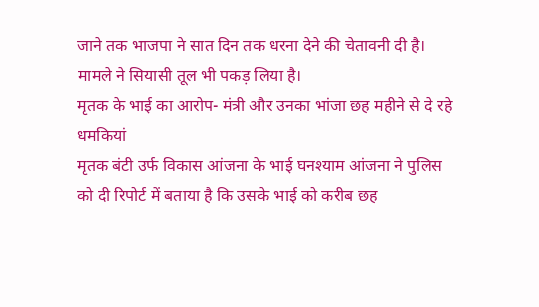जाने तक भाजपा ने सात दिन तक धरना देने की चेतावनी दी है। मामले ने सियासी तूल भी पकड़ लिया है।
मृतक के भाई का आरोप- मंत्री और उनका भांजा छह महीने से दे रहे धमकियां
मृतक बंटी उर्फ विकास आंजना के भाई घनश्याम आंजना ने पुलिस को दी रिपोर्ट में बताया है कि उसके भाई को करीब छह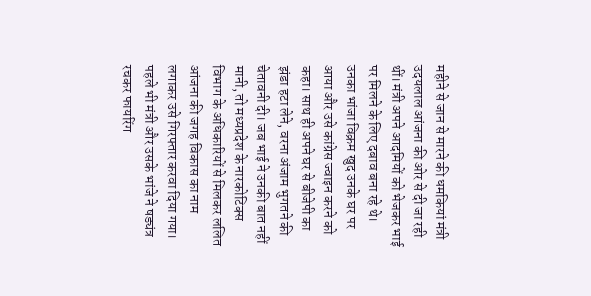महीने से जान से मारने की धमकियां मंत्री उदयलाल आंजना की ओर से दी जा रही थीं। मंत्री अपने आदमियों को भेजकर भाई पर मिलने के लिए दबाव बना रहे थे। उनका भांजा विक्रम खुद उनके घर पर आया और उसे कांग्रेस ज्वाइन करने को कहा। साथ ही अपने घर से बीजेपी का झंडा हटा लेने, वरना अंजाम भुगतने की चेतावनी दी। जब भाई ने उनकी बात नहीं मानी, तो मध्यप्रदेश के नारकोटिक्स विभाग के अधिकारियों से मिलकर ललित आंजना की जगह विकास का नाम लगाकर उसे गिरफ्तार करवा दिया गया।
पहले भी मंत्री और उसके भांजे ने षड्यंत्र रचकर फायरिंग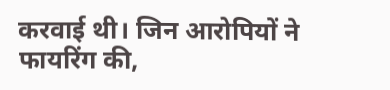करवाई थी। जिन आरोपियों ने फायरिंग की,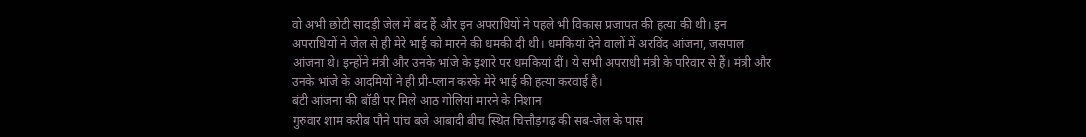वो अभी छोटी सादड़ी जेल में बंद हैं और इन अपराधियों ने पहले भी विकास प्रजापत की हत्या की थी। इन अपराधियों ने जेल से ही मेरे भाई को मारने की धमकी दी थी। धमकियां देने वालों में अरविंद आंजना, जसपाल आंजना थे। इन्होंने मंत्री और उनके भांजे के इशारे पर धमकियां दीं। ये सभी अपराधी मंत्री के परिवार से हैं। मंत्री और उनके भांजे के आदमियों ने ही प्री-प्लान करके मेरे भाई की हत्या करवाई है।
बंटी आंजना की बॉडी पर मिले आठ गोलियां मारने के निशान
गुरुवार शाम करीब पौने पांच बजे आबादी बीच स्थित चित्तौड़गढ़ की सब-जेल के पास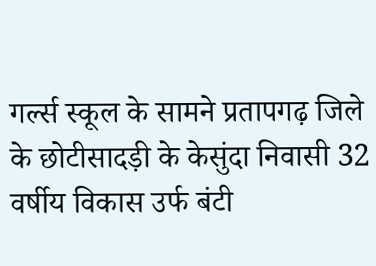गर्ल्स स्कूल के सामने प्रतापगढ़ जिले के छोटीसादड़ी के केसुंदा निवासी 32 वर्षीय विकास उर्फ बंटी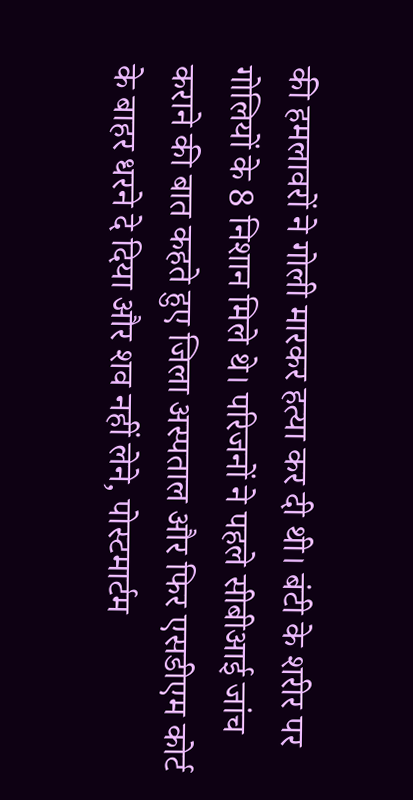की हमलावरों ने गोली मारकर हत्या कर दी थी। बंटी के शरीर पर गोलियों के 8 निशान मिले थे। परिजनों ने पहले सीबीआई जांच कराने की बात कहते हुए जिला अस्पताल और फिर एसडीएम कोर्ट के बाहर धरने दे दिया और शव नहीं लेने, पोस्टमार्टम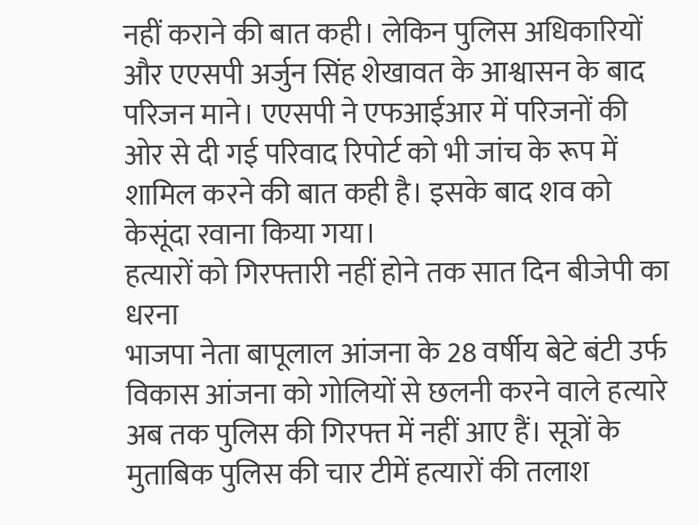नहीं कराने की बात कही। लेकिन पुलिस अधिकारियों और एएसपी अर्जुन सिंह शेखावत के आश्वासन के बाद परिजन माने। एएसपी ने एफआईआर में परिजनों की ओर से दी गई परिवाद रिपोर्ट को भी जांच के रूप में शामिल करने की बात कही है। इसके बाद शव को केसूंदा रवाना किया गया।
हत्यारों को गिरफ्तारी नहीं होने तक सात दिन बीजेपी का धरना
भाजपा नेता बापूलाल आंजना के 28 वर्षीय बेटे बंटी उर्फ विकास आंजना को गोलियों से छलनी करने वाले हत्यारे अब तक पुलिस की गिरफ्त में नहीं आए हैं। सूत्रों के मुताबिक पुलिस की चार टीमें हत्यारों की तलाश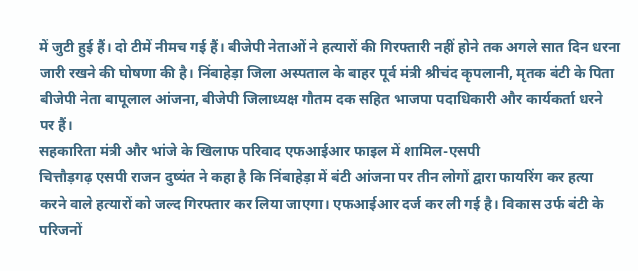में जुटी हुई हैं। दो टीमें नीमच गई हैं। बीजेपी नेताओं ने हत्यारों की गिरफ्तारी नहीं होने तक अगले सात दिन धरना जारी रखने की घोषणा की है। निंबाहेड़ा जिला अस्पताल के बाहर पूर्व मंत्री श्रीचंद कृपलानी, मृतक बंटी के पिता बीजेपी नेता बापूलाल आंजना, बीजेपी जिलाध्यक्ष गौतम दक सहित भाजपा पदाधिकारी और कार्यकर्ता धरने पर हैं।
सहकारिता मंत्री और भांजे के खिलाफ परिवाद एफआईआर फाइल में शामिल-एसपी
चित्तौड़गढ़ एसपी राजन दुष्यंत ने कहा है कि निंबाहेड़ा में बंटी आंजना पर तीन लोगों द्वारा फायरिंग कर हत्या करने वाले हत्यारों को जल्द गिरफ्तार कर लिया जाएगा। एफआईआर दर्ज कर ली गई है। विकास उर्फ बंटी के परिजनों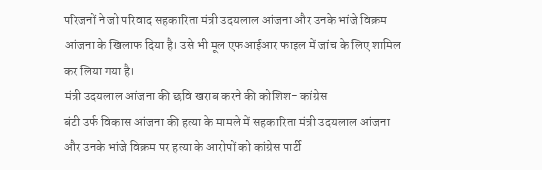परिजनों ने जो परिवाद सहकारिता मंत्री उदयलाल आंजना और उनके भांजे विक्रम आंजना के खिलाफ दिया है। उसे भी मूल एफआईआर फाइल में जांच के लिए शामिल कर लिया गया है।
मंत्री उदयलाल आंजना की छवि खराब करने की कोशिश- कांग्रेस
बंटी उर्फ विकास आंजना की हत्या के मामले में सहकारिता मंत्री उदयलाल आंजना और उनके भांजे विक्रम पर हत्या के आरोपों को कांग्रेस पार्टी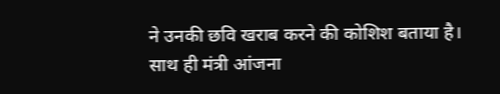ने उनकी छवि खराब करने की कोशिश बताया है। साथ ही मंत्री आंजना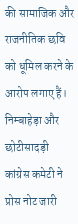की सामाजिक और राजनीतिक छवि को धूमिल करने के आरोप लगाए हैं। निम्बाहेड़ा और छोटीसादड़ी कांग्रेस कमेटी ने प्रोस नोट जारी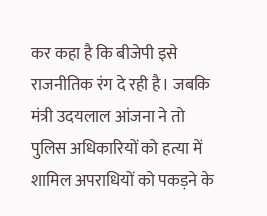कर कहा है कि बीजेपी इसे राजनीतिक रंग दे रही है। जबकि मंत्री उदयलाल आंजना ने तो पुलिस अधिकारियों को हत्या में शामिल अपराधियों को पकड़ने के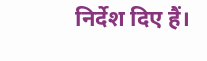निर्देश दिए हैं।